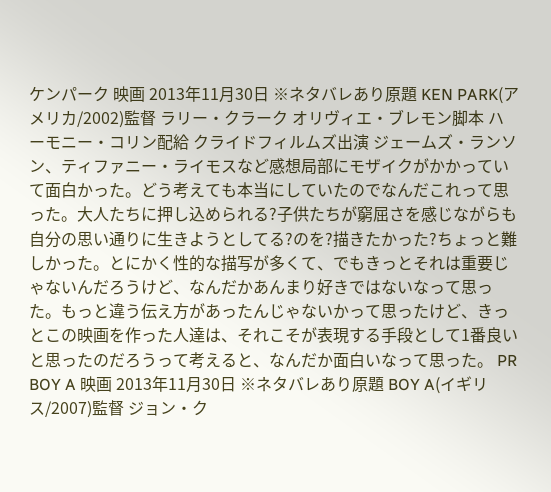ケンパーク 映画 2013年11月30日 ※ネタバレあり原題 KEN PARK(アメリカ/2002)監督 ラリー・クラーク オリヴィエ・ブレモン脚本 ハーモニー・コリン配給 クライドフィルムズ出演 ジェームズ・ランソン、ティファニー・ライモスなど感想局部にモザイクがかかっていて面白かった。どう考えても本当にしていたのでなんだこれって思った。大人たちに押し込められる?子供たちが窮屈さを感じながらも自分の思い通りに生きようとしてる?のを?描きたかった?ちょっと難しかった。とにかく性的な描写が多くて、でもきっとそれは重要じゃないんだろうけど、なんだかあんまり好きではないなって思った。もっと違う伝え方があったんじゃないかって思ったけど、きっとこの映画を作った人達は、それこそが表現する手段として1番良いと思ったのだろうって考えると、なんだか面白いなって思った。 PR
BOY A 映画 2013年11月30日 ※ネタバレあり原題 BOY A(イギリス/2007)監督 ジョン・ク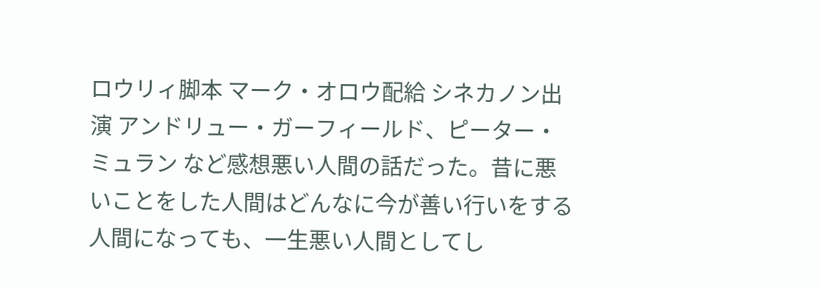ロウリィ脚本 マーク・オロウ配給 シネカノン出演 アンドリュー・ガーフィールド、ピーター・ミュラン など感想悪い人間の話だった。昔に悪いことをした人間はどんなに今が善い行いをする人間になっても、一生悪い人間としてし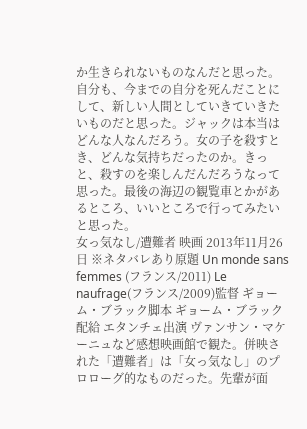か生きられないものなんだと思った。自分も、今までの自分を死んだことにして、新しい人間としていきていきたいものだと思った。ジャックは本当はどんな人なんだろう。女の子を殺すとき、どんな気持ちだったのか。きっと、殺すのを楽しんだんだろうなって思った。最後の海辺の観覧車とかがあるところ、いいところで行ってみたいと思った。
女っ気なし/遭難者 映画 2013年11月26日 ※ネタバレあり原題 Un monde sans femmes (フランス/2011) Le naufrage(フランス/2009)監督 ギョーム・ブラック脚本 ギョーム・ブラック配給 エタンチェ出演 ヴァンサン・マケーニュなど感想映画館で観た。併映された「遭難者」は「女っ気なし」のプロローグ的なものだった。先輩が面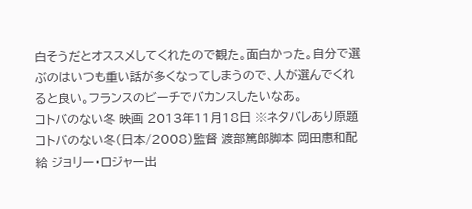白そうだとオススメしてくれたので観た。面白かった。自分で選ぶのはいつも重い話が多くなってしまうので、人が選んでくれると良い。フランスのビーチでバカンスしたいなあ。
コトバのない冬 映画 2013年11月18日 ※ネタバレあり原題 コトバのない冬(日本/2008)監督 渡部篤郎脚本 岡田惠和配給 ジョリー・ロジャー出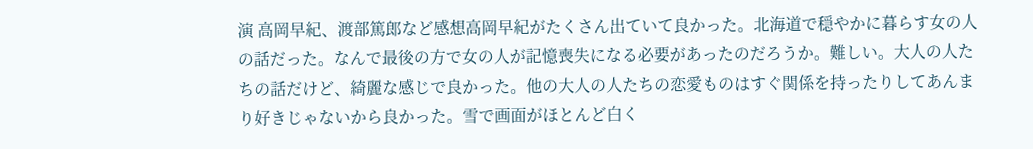演 高岡早紀、渡部篤郎など感想高岡早紀がたくさん出ていて良かった。北海道で穏やかに暮らす女の人の話だった。なんで最後の方で女の人が記憶喪失になる必要があったのだろうか。難しい。大人の人たちの話だけど、綺麗な感じで良かった。他の大人の人たちの恋愛ものはすぐ関係を持ったりしてあんまり好きじゃないから良かった。雪で画面がほとんど白く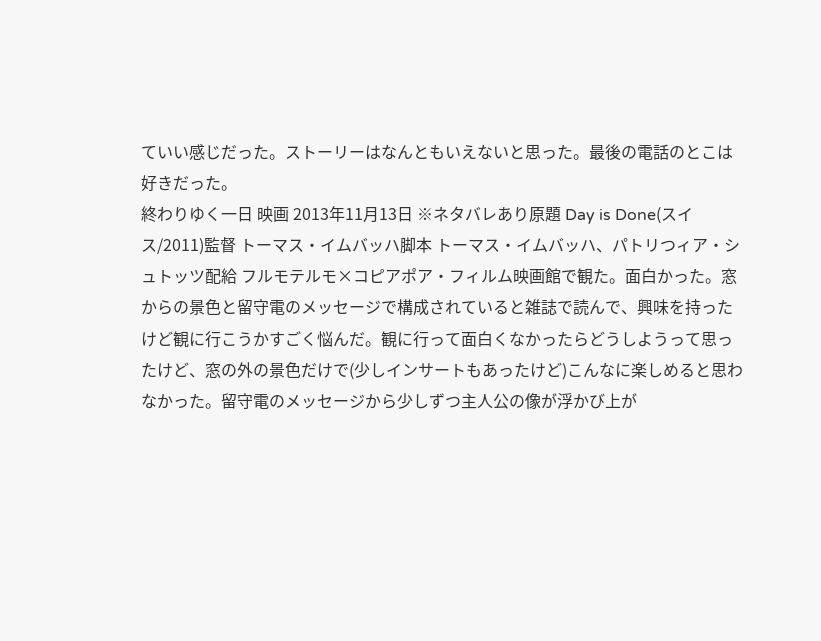ていい感じだった。ストーリーはなんともいえないと思った。最後の電話のとこは好きだった。
終わりゆく一日 映画 2013年11月13日 ※ネタバレあり原題 Day is Done(スイス/2011)監督 トーマス・イムバッハ脚本 トーマス・イムバッハ、パトリつィア・シュトッツ配給 フルモテルモ×コピアポア・フィルム映画館で観た。面白かった。窓からの景色と留守電のメッセージで構成されていると雑誌で読んで、興味を持ったけど観に行こうかすごく悩んだ。観に行って面白くなかったらどうしようって思ったけど、窓の外の景色だけで(少しインサートもあったけど)こんなに楽しめると思わなかった。留守電のメッセージから少しずつ主人公の像が浮かび上が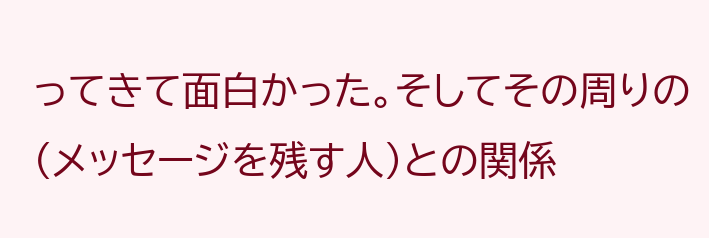ってきて面白かった。そしてその周りの(メッセージを残す人)との関係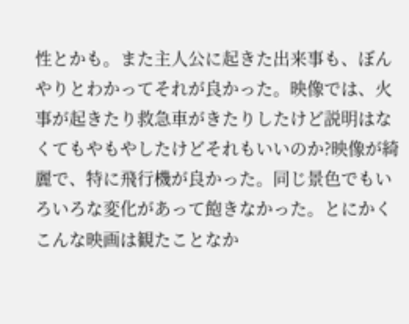性とかも。また主人公に起きた出来事も、ぼんやりとわかってそれが良かった。映像では、火事が起きたり救急車がきたりしたけど説明はなくてもやもやしたけどそれもいいのか?映像が綺麗で、特に飛行機が良かった。同じ景色でもいろいろな変化があって飽きなかった。とにかくこんな映画は観たことなか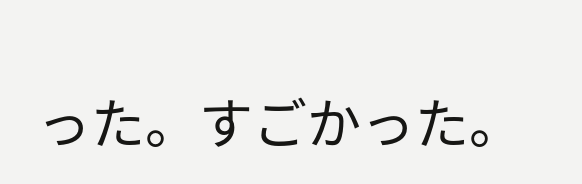った。すごかった。